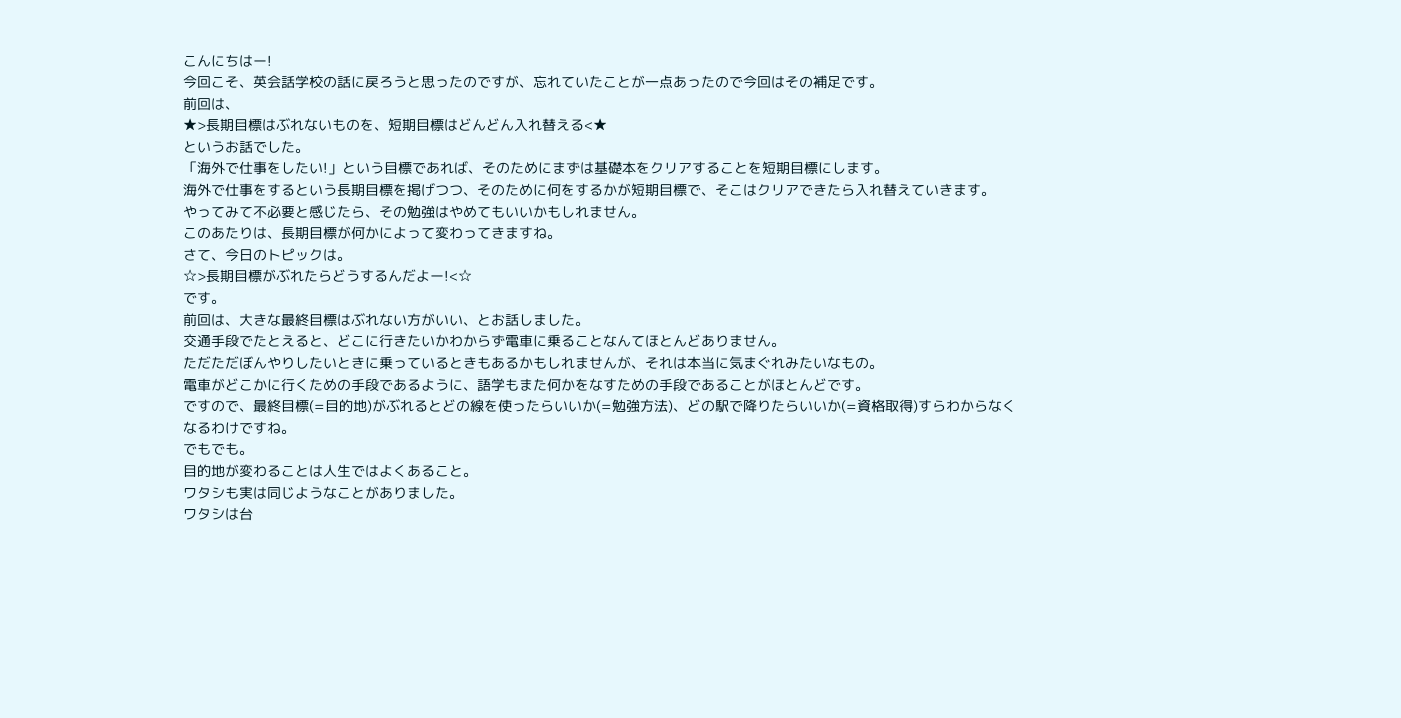こんにちはー!
今回こそ、英会話学校の話に戻ろうと思ったのですが、忘れていたことが一点あったので今回はその補足です。
前回は、
★>長期目標はぶれないものを、短期目標はどんどん入れ替える<★
というお話でした。
「海外で仕事をしたい!」という目標であれば、そのためにまずは基礎本をクリアすることを短期目標にします。
海外で仕事をするという長期目標を掲げつつ、そのために何をするかが短期目標で、そこはクリアできたら入れ替えていきます。
やってみて不必要と感じたら、その勉強はやめてもいいかもしれません。
このあたりは、長期目標が何かによって変わってきますね。
さて、今日のトピックは。
☆>長期目標がぶれたらどうするんだよー!<☆
です。
前回は、大きな最終目標はぶれない方がいい、とお話しました。
交通手段でたとえると、どこに行きたいかわからず電車に乗ることなんてほとんどありません。
ただただぼんやりしたいときに乗っているときもあるかもしれませんが、それは本当に気まぐれみたいなもの。
電車がどこかに行くための手段であるように、語学もまた何かをなすための手段であることがほとんどです。
ですので、最終目標(=目的地)がぶれるとどの線を使ったらいいか(=勉強方法)、どの駅で降りたらいいか(=資格取得)すらわからなくなるわけですね。
でもでも。
目的地が変わることは人生ではよくあること。
ワタシも実は同じようなことがありました。
ワタシは台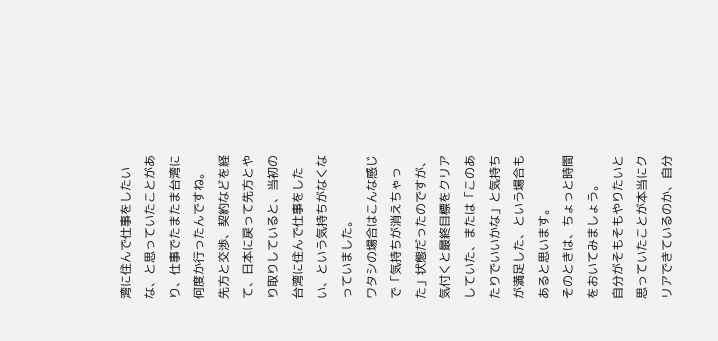湾に住んで仕事をしたいな、と思っていたことがあり、仕事でたまたま台湾に何度か行ったんですね。
先方と交渉、契約などを経て、日本に戻って先方とやり取りしていると、当初の台湾に住んで仕事をしたい、という気持ちがなくなっていました。
ワタシの場合はこんな感じで「気持ちが消えちゃった」状態だったのですが、気付くと最終目標をクリアしていた、または「このあたりでいいかな」と気持ちが満足した、という場合もあると思います。
そのときは、ちょっと時間をおいてみましょう。
自分がそもそもやりたいと思っていたことが本当にクリアできているのか、自分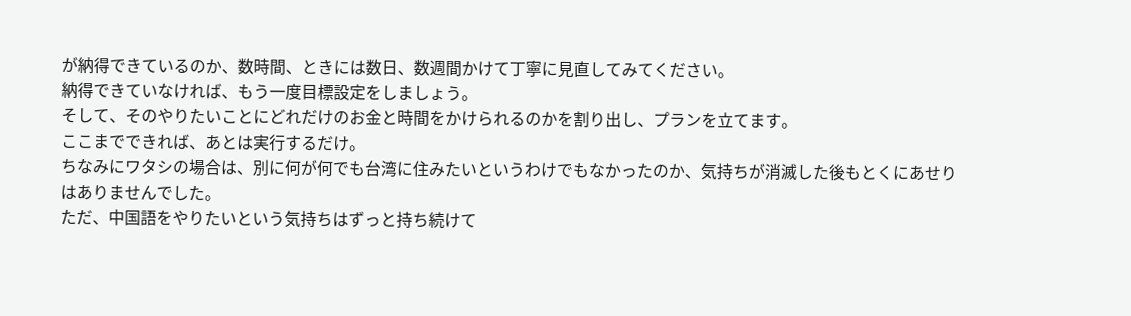が納得できているのか、数時間、ときには数日、数週間かけて丁寧に見直してみてください。
納得できていなければ、もう一度目標設定をしましょう。
そして、そのやりたいことにどれだけのお金と時間をかけられるのかを割り出し、プランを立てます。
ここまでできれば、あとは実行するだけ。
ちなみにワタシの場合は、別に何が何でも台湾に住みたいというわけでもなかったのか、気持ちが消滅した後もとくにあせりはありませんでした。
ただ、中国語をやりたいという気持ちはずっと持ち続けて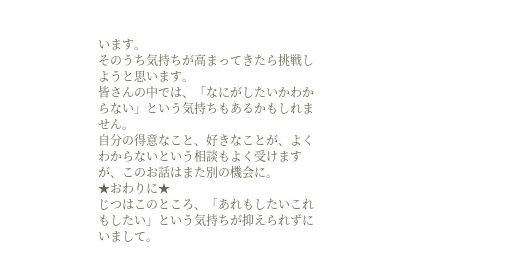います。
そのうち気持ちが高まってきたら挑戦しようと思います。
皆さんの中では、「なにがしたいかわからない」という気持ちもあるかもしれません。
自分の得意なこと、好きなことが、よくわからないという相談もよく受けますが、このお話はまた別の機会に。
★おわりに★
じつはこのところ、「あれもしたいこれもしたい」という気持ちが抑えられずにいまして。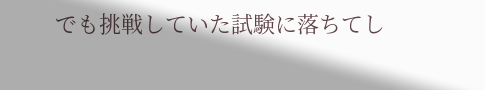でも挑戦していた試験に落ちてし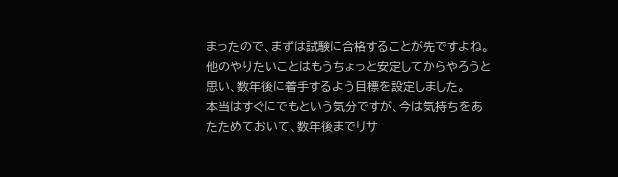まったので、まずは試験に合格することが先ですよね。
他のやりたいことはもうちょっと安定してからやろうと思い、数年後に着手するよう目標を設定しました。
本当はすぐにでもという気分ですが、今は気持ちをあたためておいて、数年後までリサ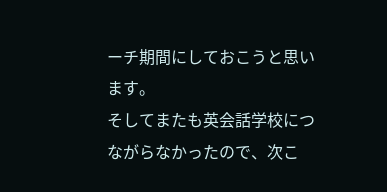ーチ期間にしておこうと思います。
そしてまたも英会話学校につながらなかったので、次こ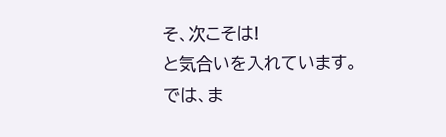そ、次こそは!
と気合いを入れています。
では、ま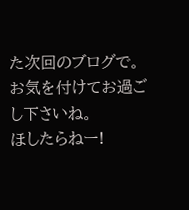た次回のブログで。
お気を付けてお過ごし下さいね。
ほしたらねー!